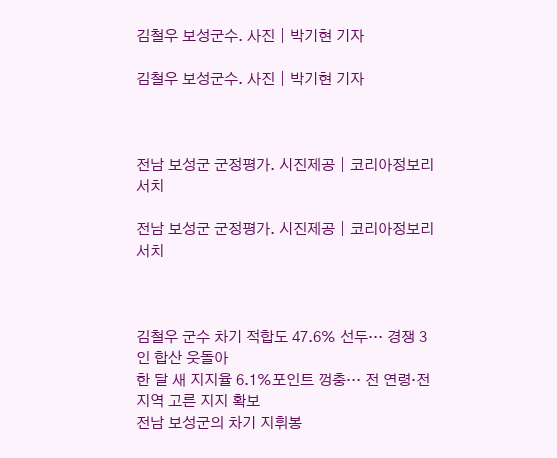김철우 보성군수. 사진│박기현 기자

김철우 보성군수. 사진│박기현 기자



전남 보성군 군정평가. 시진제공│코리아정보리서치

전남 보성군 군정평가. 시진제공│코리아정보리서치



김철우 군수 차기 적합도 47.6% 선두… 경쟁 3인 합산 웃돌아
한 달 새 지지율 6.1%포인트 껑충… 전 연령·전 지역 고른 지지 확보
전남 보성군의 차기 지휘봉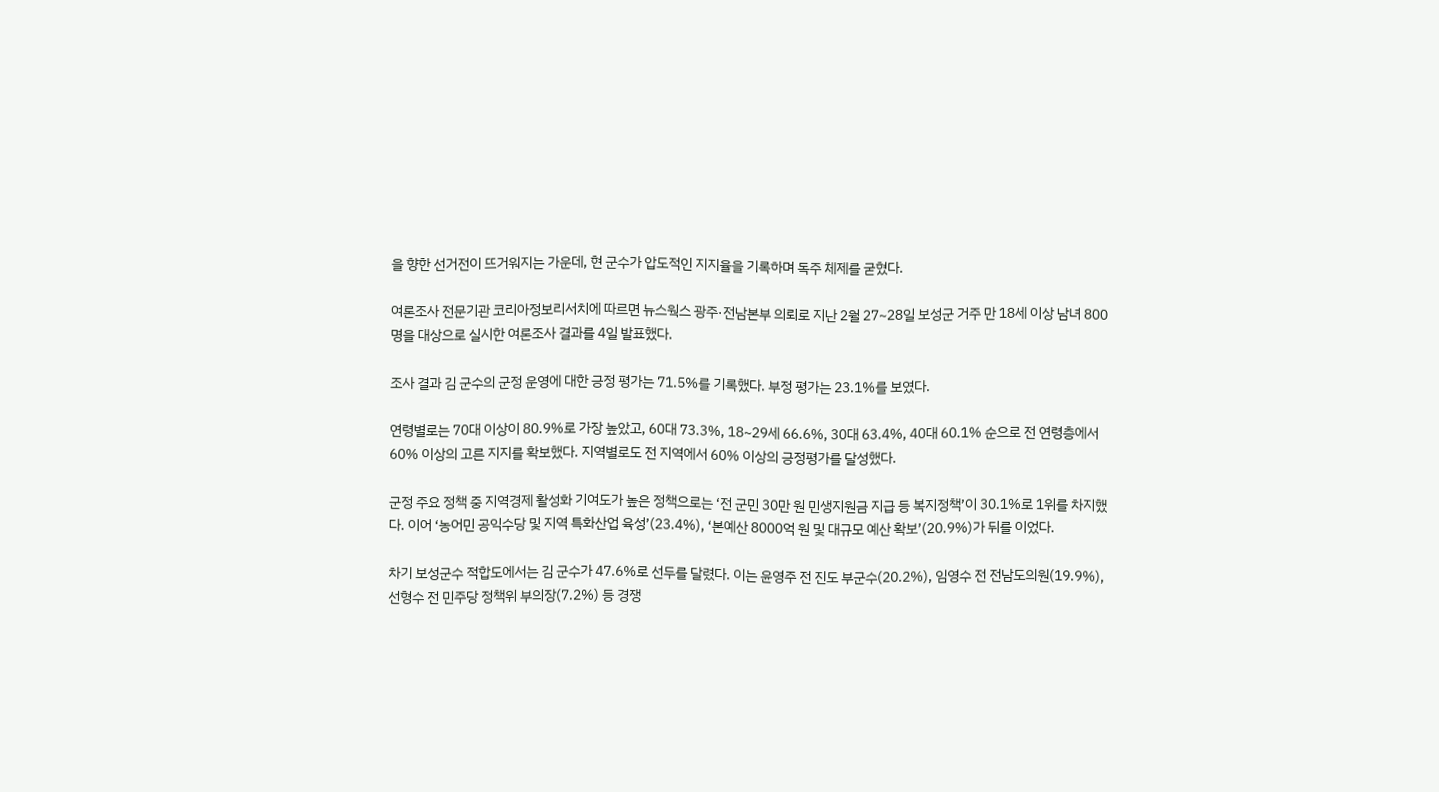을 향한 선거전이 뜨거워지는 가운데, 현 군수가 압도적인 지지율을 기록하며 독주 체제를 굳혔다.

여론조사 전문기관 코리아정보리서치에 따르면 뉴스웍스 광주·전남본부 의뢰로 지난 2월 27~28일 보성군 거주 만 18세 이상 남녀 800명을 대상으로 실시한 여론조사 결과를 4일 발표했다.

조사 결과 김 군수의 군정 운영에 대한 긍정 평가는 71.5%를 기록했다. 부정 평가는 23.1%를 보였다.

연령별로는 70대 이상이 80.9%로 가장 높았고, 60대 73.3%, 18~29세 66.6%, 30대 63.4%, 40대 60.1% 순으로 전 연령층에서 60% 이상의 고른 지지를 확보했다. 지역별로도 전 지역에서 60% 이상의 긍정평가를 달성했다.

군정 주요 정책 중 지역경제 활성화 기여도가 높은 정책으로는 ‘전 군민 30만 원 민생지원금 지급 등 복지정책’이 30.1%로 1위를 차지했다. 이어 ‘농어민 공익수당 및 지역 특화산업 육성’(23.4%), ‘본예산 8000억 원 및 대규모 예산 확보’(20.9%)가 뒤를 이었다.

차기 보성군수 적합도에서는 김 군수가 47.6%로 선두를 달렸다. 이는 윤영주 전 진도 부군수(20.2%), 임영수 전 전남도의원(19.9%), 선형수 전 민주당 정책위 부의장(7.2%) 등 경쟁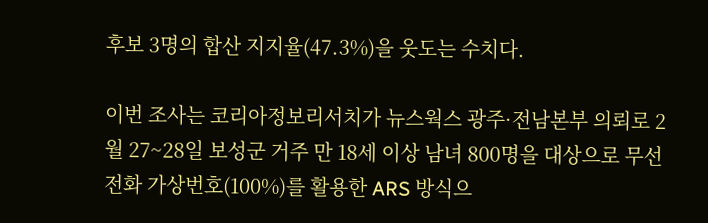후보 3명의 합산 지지율(47.3%)을 웃도는 수치다.

이번 조사는 코리아정보리서치가 뉴스웍스 광주·전남본부 의뢰로 2월 27~28일 보성군 거주 만 18세 이상 남녀 800명을 대상으로 무선전화 가상번호(100%)를 활용한 ARS 방식으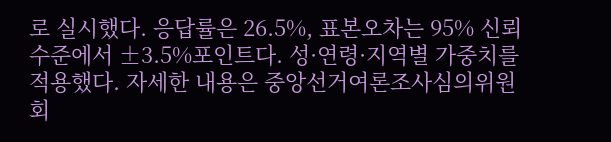로 실시했다. 응답률은 26.5%, 표본오차는 95% 신뢰수준에서 ±3.5%포인트다. 성·연령·지역별 가중치를 적용했다. 자세한 내용은 중앙선거여론조사심의위원회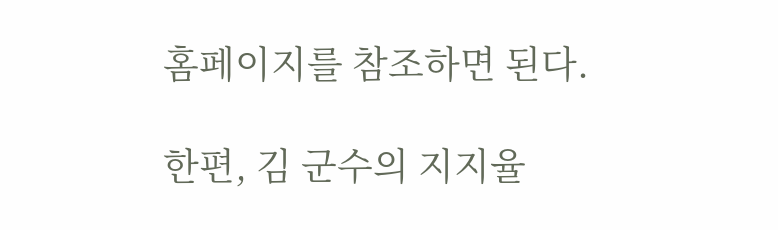홈페이지를 참조하면 된다.

한편, 김 군수의 지지율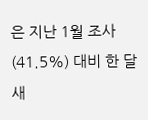은 지난 1월 조사(41.5%) 대비 한 달 새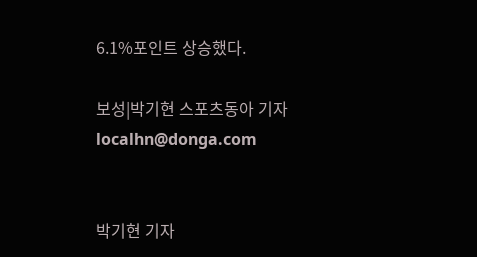6.1%포인트 상승했다.

보성|박기현 스포츠동아 기자 localhn@donga.com


박기현 기자